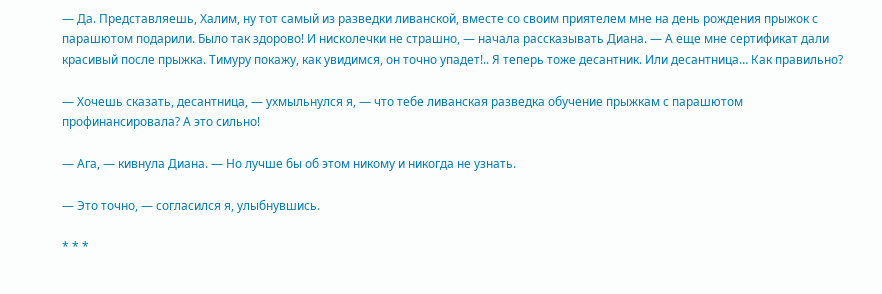— Да. Представляешь, Халим, ну тот самый из разведки ливанской, вместе со своим приятелем мне на день рождения прыжок с парашютом подарили. Было так здорово! И нисколечки не страшно, — начала рассказывать Диана. — А еще мне сертификат дали красивый после прыжка. Тимуру покажу, как увидимся, он точно упадет!.. Я теперь тоже десантник. Или десантница… Как правильно?

— Хочешь сказать, десантница, — ухмыльнулся я, — что тебе ливанская разведка обучение прыжкам с парашютом профинансировала? А это сильно!

— Ага, — кивнула Диана. — Но лучше бы об этом никому и никогда не узнать.

— Это точно, — согласился я, улыбнувшись.

* * *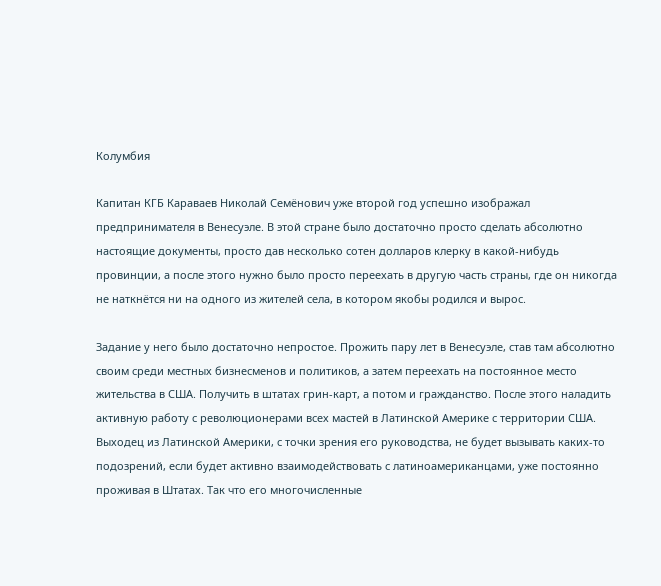Колумбия

Капитан КГБ Караваев Николай Семёнович уже второй год успешно изображал предпринимателя в Венесуэле. В этой стране было достаточно просто сделать абсолютно настоящие документы, просто дав несколько сотен долларов клерку в какой-нибудь провинции, а после этого нужно было просто переехать в другую часть страны, где он никогда не наткнётся ни на одного из жителей села, в котором якобы родился и вырос.

Задание у него было достаточно непростое. Прожить пару лет в Венесуэле, став там абсолютно своим среди местных бизнесменов и политиков, а затем переехать на постоянное место жительства в США. Получить в штатах грин-карт, а потом и гражданство. После этого наладить активную работу с революционерами всех мастей в Латинской Америке с территории США. Выходец из Латинской Америки, с точки зрения его руководства, не будет вызывать каких-то подозрений, если будет активно взаимодействовать с латиноамериканцами, уже постоянно проживая в Штатах. Так что его многочисленные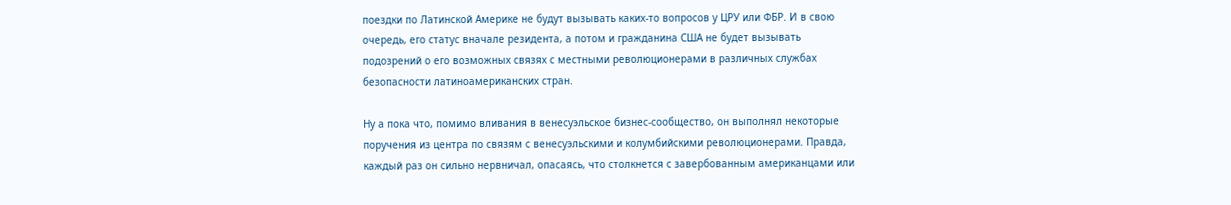поездки по Латинской Америке не будут вызывать каких-то вопросов у ЦРУ или ФБР. И в свою очередь, его статус вначале резидента, а потом и гражданина США не будет вызывать подозрений о его возможных связях с местными революционерами в различных службах безопасности латиноамериканских стран.

Ну а пока что, помимо вливания в венесуэльское бизнес-сообщество, он выполнял некоторые поручения из центра по связям с венесуэльскими и колумбийскими революционерами. Правда, каждый раз он сильно нервничал, опасаясь, что столкнется с завербованным американцами или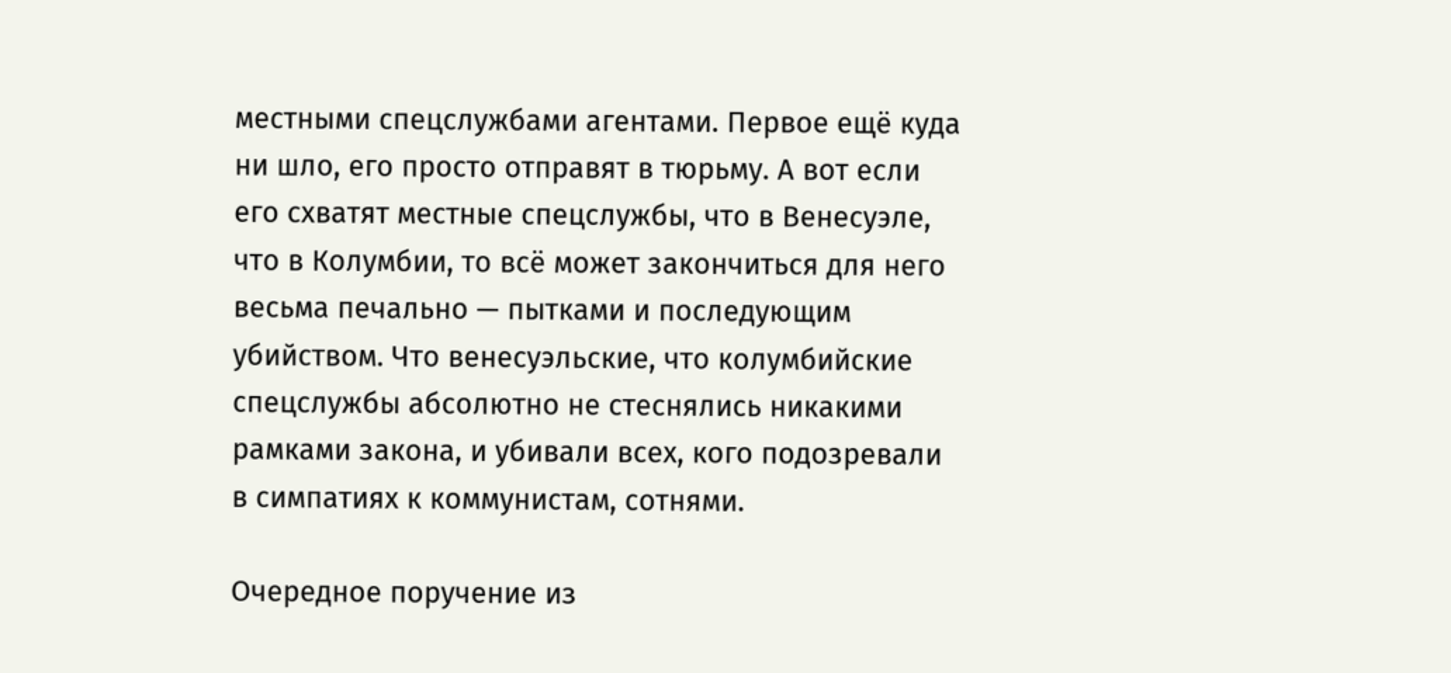местными спецслужбами агентами. Первое ещё куда ни шло, его просто отправят в тюрьму. А вот если его схватят местные спецслужбы, что в Венесуэле, что в Колумбии, то всё может закончиться для него весьма печально — пытками и последующим убийством. Что венесуэльские, что колумбийские спецслужбы абсолютно не стеснялись никакими рамками закона, и убивали всех, кого подозревали в симпатиях к коммунистам, сотнями.

Очередное поручение из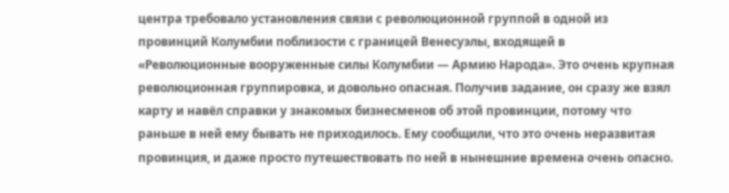центра требовало установления связи с революционной группой в одной из провинций Колумбии поблизости с границей Венесуэлы, входящей в «Революционные вооруженные силы Колумбии — Армию Народа». Это очень крупная революционная группировка, и довольно опасная. Получив задание, он сразу же взял карту и навёл справки у знакомых бизнесменов об этой провинции, потому что раньше в ней ему бывать не приходилось. Ему сообщили, что это очень неразвитая провинция, и даже просто путешествовать по ней в нынешние времена очень опасно.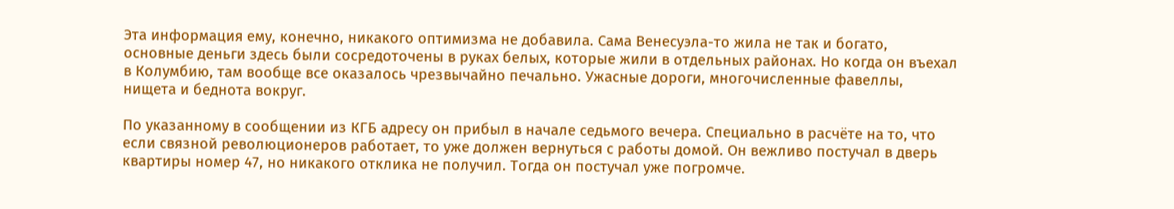Эта информация ему, конечно, никакого оптимизма не добавила. Сама Венесуэла-то жила не так и богато, основные деньги здесь были сосредоточены в руках белых, которые жили в отдельных районах. Но когда он въехал в Колумбию, там вообще все оказалось чрезвычайно печально. Ужасные дороги, многочисленные фавеллы, нищета и беднота вокруг.

По указанному в сообщении из КГБ адресу он прибыл в начале седьмого вечера. Специально в расчёте на то, что если связной революционеров работает, то уже должен вернуться с работы домой. Он вежливо постучал в дверь квартиры номер 47, но никакого отклика не получил. Тогда он постучал уже погромче.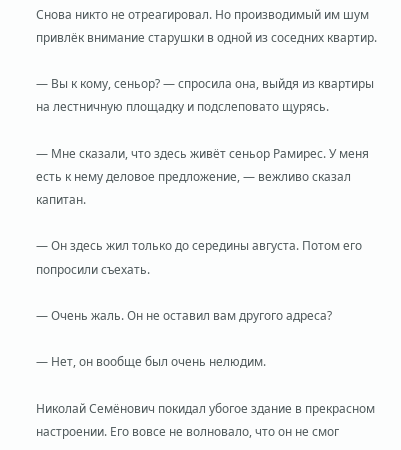Снова никто не отреагировал. Но производимый им шум привлёк внимание старушки в одной из соседних квартир.

— Вы к кому, сеньор? — спросила она, выйдя из квартиры на лестничную площадку и подслеповато щурясь.

— Мне сказали, что здесь живёт сеньор Рамирес. У меня есть к нему деловое предложение, — вежливо сказал капитан.

— Он здесь жил только до середины августа. Потом его попросили съехать.

— Очень жаль. Он не оставил вам другого адреса?

— Нет, он вообще был очень нелюдим.

Николай Семёнович покидал убогое здание в прекрасном настроении. Его вовсе не волновало, что он не смог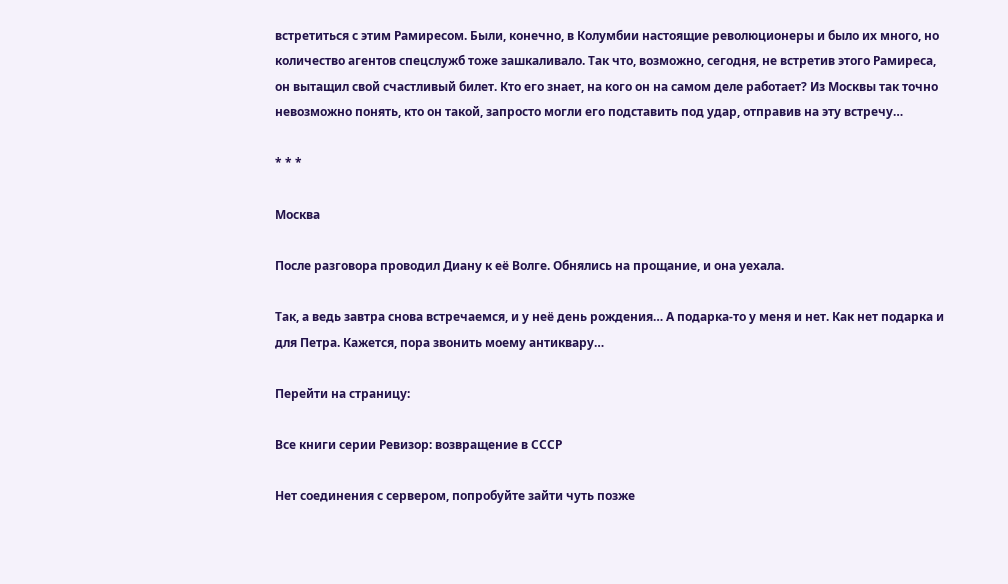встретиться с этим Рамиресом. Были, конечно, в Колумбии настоящие революционеры и было их много, но количество агентов спецслужб тоже зашкаливало. Так что, возможно, сегодня, не встретив этого Рамиреса, он вытащил свой счастливый билет. Кто его знает, на кого он на самом деле работает? Из Москвы так точно невозможно понять, кто он такой, запросто могли его подставить под удар, отправив на эту встречу…

* * *

Москва

После разговора проводил Диану к её Волге. Обнялись на прощание, и она уехала.

Так, а ведь завтра снова встречаемся, и у неё день рождения… А подарка-то у меня и нет. Как нет подарка и для Петра. Кажется, пора звонить моему антиквару…

Перейти на страницу:

Все книги серии Ревизор: возвращение в СССР

Нет соединения с сервером, попробуйте зайти чуть позже